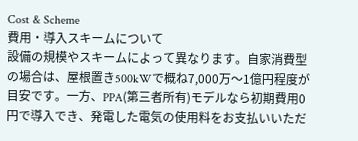Cost & Scheme
費用・導入スキームについて
設備の規模やスキームによって異なります。自家消費型の場合は、屋根置き500kWで概ね7,000万〜1億円程度が目安です。一方、PPA(第三者所有)モデルなら初期費用0円で導入でき、発電した電気の使用料をお支払いいただ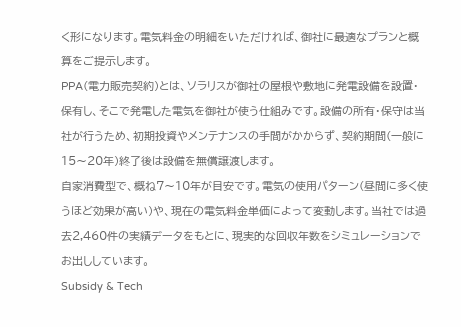く形になります。電気料金の明細をいただければ、御社に最適なプランと概算をご提示します。
PPA(電力販売契約)とは、ソラリスが御社の屋根や敷地に発電設備を設置・保有し、そこで発電した電気を御社が使う仕組みです。設備の所有・保守は当社が行うため、初期投資やメンテナンスの手間がかからず、契約期間(一般に15〜20年)終了後は設備を無償譲渡します。
自家消費型で、概ね7〜10年が目安です。電気の使用パターン(昼間に多く使うほど効果が高い)や、現在の電気料金単価によって変動します。当社では過去2,460件の実績データをもとに、現実的な回収年数をシミュレーションでお出ししています。
Subsidy & Tech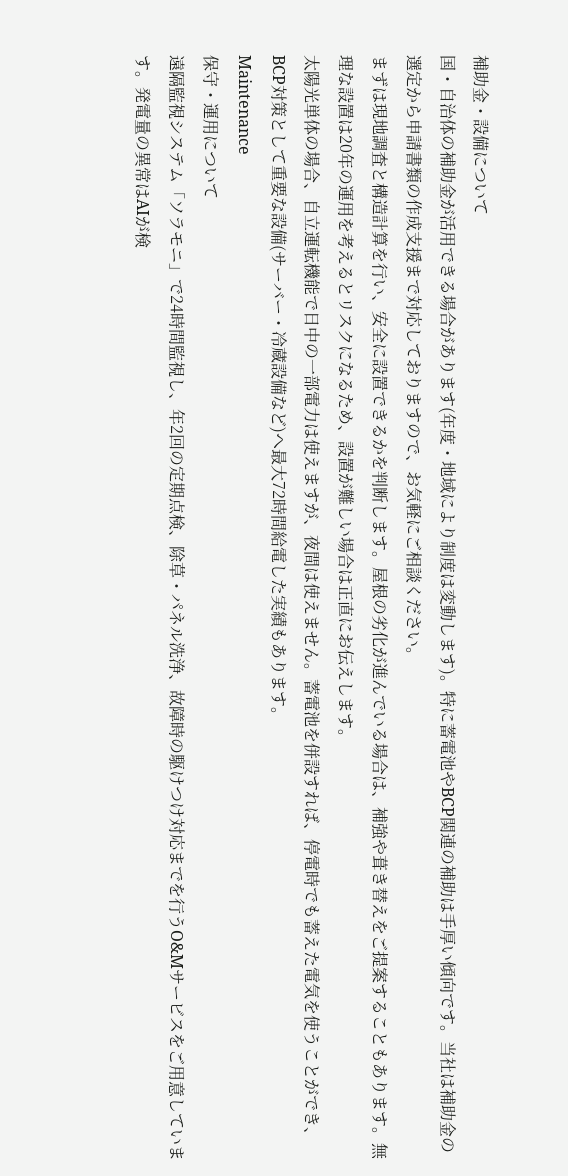補助金・設備について
国・自治体の補助金が活用できる場合があります(年度・地域により制度は変動します)。特に蓄電池やBCP関連の補助は手厚い傾向です。当社は補助金の選定から申請書類の作成支援まで対応しておりますので、お気軽にご相談ください。
まずは現地調査と構造計算を行い、安全に設置できるかを判断します。屋根の劣化が進んでいる場合は、補強や葺き替えをご提案することもあります。無理な設置は20年の運用を考えるとリスクになるため、設置が難しい場合は正直にお伝えします。
太陽光単体の場合、自立運転機能で日中の一部電力は使えますが、夜間は使えません。蓄電池を併設すれば、停電時でも蓄えた電気を使うことができ、BCP対策として重要な設備(サーバー・冷蔵設備など)へ最大72時間給電した実績もあります。
Maintenance
保守・運用について
遠隔監視システム「ソラモニ」で24時間監視し、年2回の定期点検、除草・パネル洗浄、故障時の駆けつけ対応までを行うO&Mサービスをご用意しています。発電量の異常はAIが検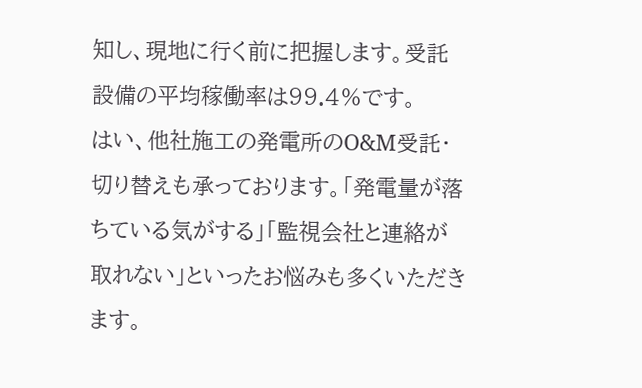知し、現地に行く前に把握します。受託設備の平均稼働率は99.4%です。
はい、他社施工の発電所のO&M受託・切り替えも承っております。「発電量が落ちている気がする」「監視会社と連絡が取れない」といったお悩みも多くいただきます。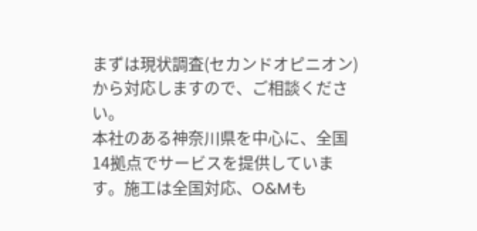まずは現状調査(セカンドオピニオン)から対応しますので、ご相談ください。
本社のある神奈川県を中心に、全国14拠点でサービスを提供しています。施工は全国対応、O&Mも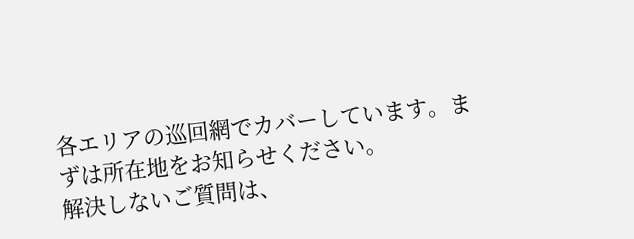各エリアの巡回網でカバーしています。まずは所在地をお知らせください。
解決しないご質問は、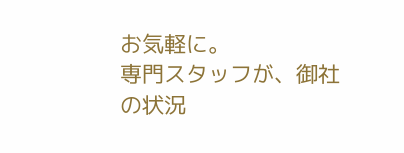お気軽に。
専門スタッフが、御社の状況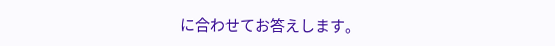に合わせてお答えします。